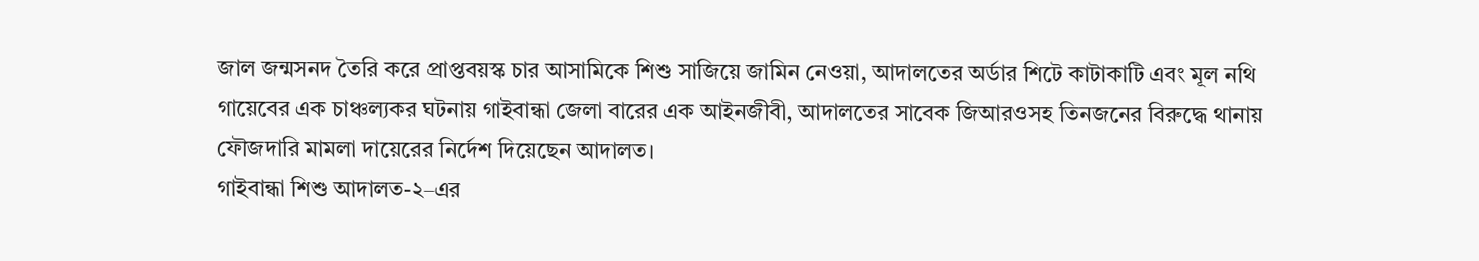জাল জন্মসনদ তৈরি করে প্রাপ্তবয়স্ক চার আসামিকে শিশু সাজিয়ে জামিন নেওয়া, আদালতের অর্ডার শিটে কাটাকাটি এবং মূল নথি গায়েবের এক চাঞ্চল্যকর ঘটনায় গাইবান্ধা জেলা বারের এক আইনজীবী, আদালতের সাবেক জিআরওসহ তিনজনের বিরুদ্ধে থানায় ফৌজদারি মামলা দায়েরের নির্দেশ দিয়েছেন আদালত।
গাইবান্ধা শিশু আদালত-২–এর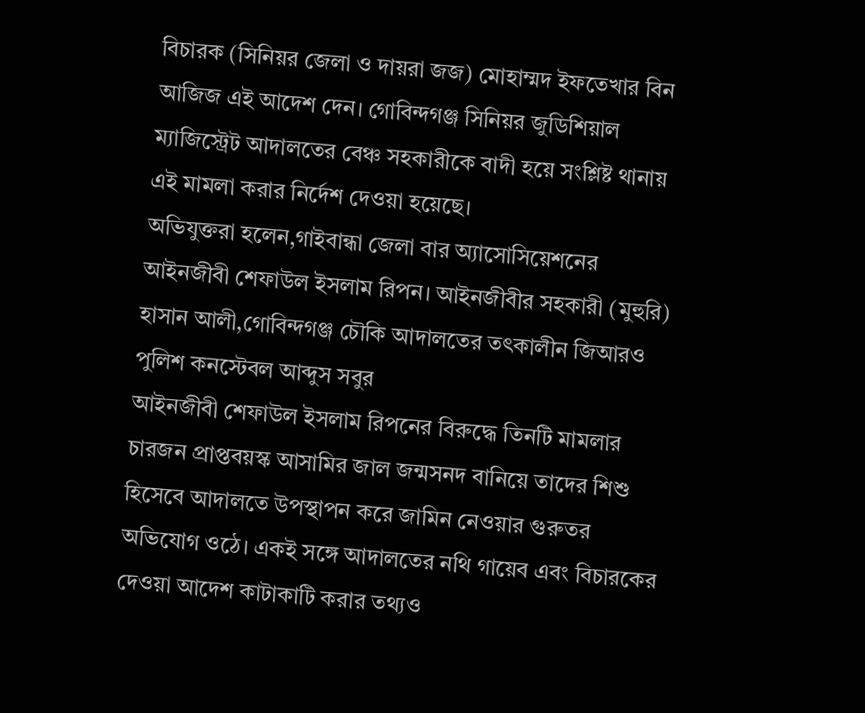বিচারক (সিনিয়র জেলা ও দায়রা জজ) মোহাম্মদ ইফতেখার বিন আজিজ এই আদেশ দেন। গোবিন্দগঞ্জ সিনিয়র জুডিশিয়াল ম্যাজিস্ট্রেট আদালতের বেঞ্চ সহকারীকে বাদী হয়ে সংশ্লিষ্ট থানায় এই মামলা করার নির্দেশ দেওয়া হয়েছে।
অভিযুক্তরা হলেন,গাইবান্ধা জেলা বার অ্যাসোসিয়েশনের আইনজীবী শেফাউল ইসলাম রিপন। আইনজীবীর সহকারী (মুহুরি) হাসান আলী,গোবিন্দগঞ্জ চৌকি আদালতের তৎকালীন জিআরও পুলিশ কনস্টেবল আব্দুস সবুর
আইনজীবী শেফাউল ইসলাম রিপনের বিরুদ্ধে তিনটি মামলার চারজন প্রাপ্তবয়স্ক আসামির জাল জন্মসনদ বানিয়ে তাদের শিশু হিসেবে আদালতে উপস্থাপন করে জামিন নেওয়ার গুরুতর অভিযোগ ওঠে। একই সঙ্গে আদালতের নথি গায়েব এবং বিচারকের দেওয়া আদেশ কাটাকাটি করার তথ্যও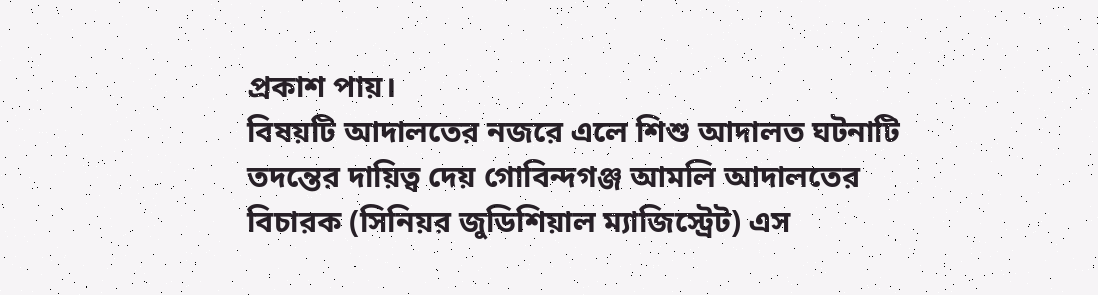প্রকাশ পায়।
বিষয়টি আদালতের নজরে এলে শিশু আদালত ঘটনাটি তদন্তের দায়িত্ব দেয় গোবিন্দগঞ্জ আমলি আদালতের বিচারক (সিনিয়র জুডিশিয়াল ম্যাজিস্ট্রেট) এস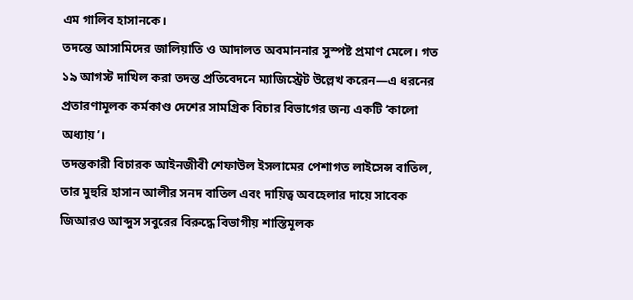এম গালিব হাসানকে।
তদন্তে আসামিদের জালিয়াতি ও আদালত অবমাননার সুস্পষ্ট প্রমাণ মেলে। গত ১৯ আগস্ট দাখিল করা তদন্ত প্রতিবেদনে ম্যাজিস্ট্রেট উল্লেখ করেন—এ ধরনের প্রতারণামূলক কর্মকাণ্ড দেশের সামগ্রিক বিচার বিভাগের জন্য একটি ‘কালো অধ্যায়’।
তদন্তকারী বিচারক আইনজীবী শেফাউল ইসলামের পেশাগত লাইসেন্স বাতিল, তার মুহুরি হাসান আলীর সনদ বাতিল এবং দায়িত্ব অবহেলার দায়ে সাবেক জিআরও আব্দুস সবুরের বিরুদ্ধে বিভাগীয় শাস্তিমূলক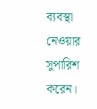ব্যবস্থা নেওয়ার সুপারিশ করেন।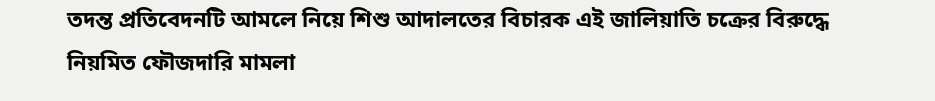তদন্ত প্রতিবেদনটি আমলে নিয়ে শিশু আদালতের বিচারক এই জালিয়াতি চক্রের বিরুদ্ধে নিয়মিত ফৌজদারি মামলা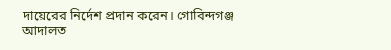দায়েরের নির্দেশ প্রদান করেন। গোবিন্দগঞ্জ আদালত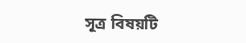সূত্র বিষয়টি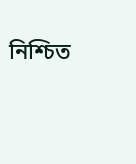নিশ্চিত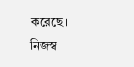করেছে।
নিজস্ব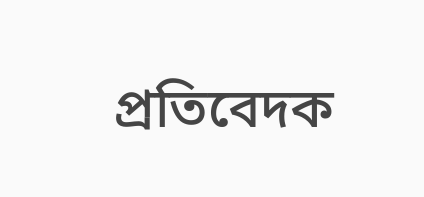প্রতিবেদক